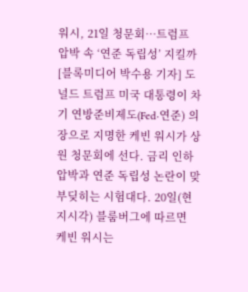워시, 21일 청문회…트럼프 압박 속 ‘연준 독립성’ 지킬까
[블록미디어 박수용 기자] 도널드 트럼프 미국 대통령이 차기 연방준비제도(Fed·연준) 의장으로 지명한 케빈 워시가 상원 청문회에 선다. 금리 인하 압박과 연준 독립성 논란이 맞부딪히는 시험대다. 20일(현지시각) 블룸버그에 따르면 케빈 워시는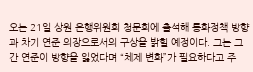오는 21일 상원 은행위원회 청문회에 출석해 통화정책 방향과 차기 연준 의장으로서의 구상을 밝힐 예정이다. 그는 그간 연준이 방향을 잃었다며 “체제 변화”가 필요하다고 주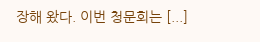장해 왔다. 이번 청문회는 [...]